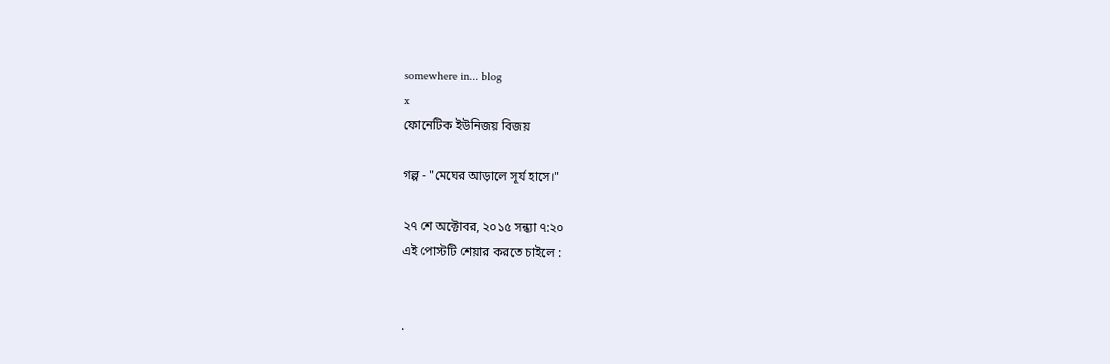somewhere in... blog
x
ফোনেটিক ইউনিজয় বিজয়

গল্প - "মেঘের আড়ালে সূর্য হাসে।"

২৭ শে অক্টোবর, ২০১৫ সন্ধ্যা ৭:২০
এই পোস্টটি শেয়ার করতে চাইলে :


.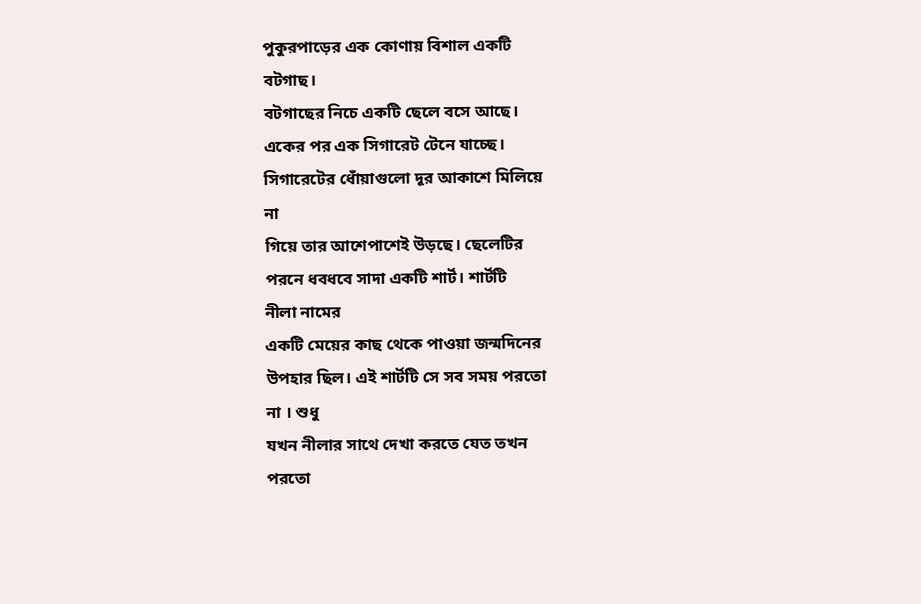পুকুরপাড়ের এক কোণায় বিশাল একটি
বটগাছ।
বটগাছের নিচে একটি ছেলে বসে আছে।
একের পর এক সিগারেট টেনে যাচ্ছে।
সিগারেটের ধোঁয়াগুলো দূর আকাশে মিলিয়ে
না
গিয়ে তার আশেপাশেই উড়ছে। ছেলেটির
পরনে ধবধবে সাদা একটি শার্ট। শার্টটি
নীলা নামের
একটি মেয়ের কাছ থেকে পাওয়া জন্মদিনের
উপহার ছিল। এই শার্টটি সে সব সময় পরতো
না । শুধু
যখন নীলার সাথে দেখা করতে যেত তখন
পরতো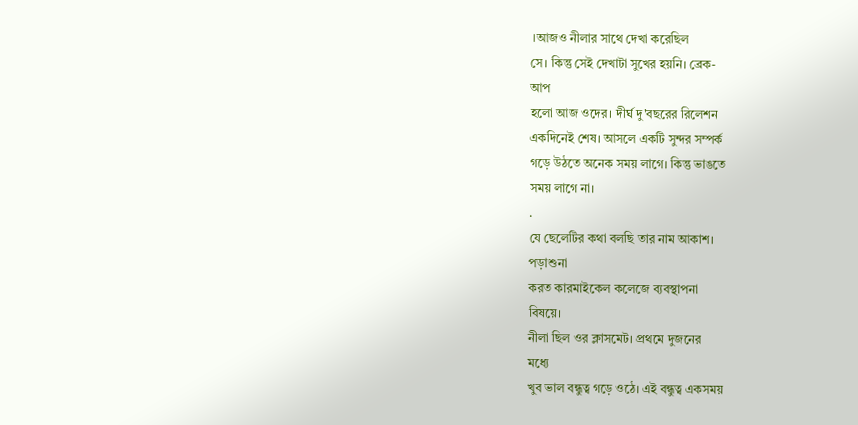।আজও নীলার সাথে দেখা করেছিল
সে। কিন্তু সেই দেখাটা সুখের হয়নি। ব্রেক-
আপ
হলো আজ ওদের। দীর্ঘ দু'বছরের রিলেশন
একদিনেই শেষ। আসলে একটি সুন্দর সম্পর্ক
গড়ে উঠতে অনেক সময় লাগে। কিন্তু ভাঙতে
সময় লাগে না।
.
যে ছেলেটির কথা বলছি তার নাম আকাশ।
পড়াশুনা
করত কারমাইকেল কলেজে ব্যবস্থাপনা
বিষয়ে।
নীলা ছিল ওর ক্লাসমেট। প্রথমে দুজনের
মধ্যে
খুব ভাল বন্ধুত্ব গড়ে ওঠে। এই বন্ধুত্ব একসময়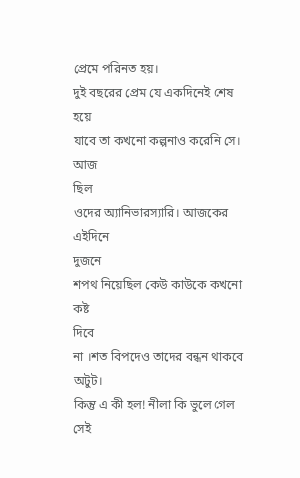প্রেমে পরিনত হয়।
দুই বছরের প্রেম যে একদিনেই শেষ হয়ে
যাবে তা কখনো কল্পনাও করেনি সে। আজ
ছিল
ওদের অ্যানিভারস্যারি। আজকের এইদিনে
দুজনে
শপথ নিয়েছিল কেউ কাউকে কখনো কষ্ট
দিবে
না ।শত বিপদেও তাদের বন্ধন থাকবে অটুট।
কিন্তু এ কী হল! নীলা কি ভুলে গেল সেই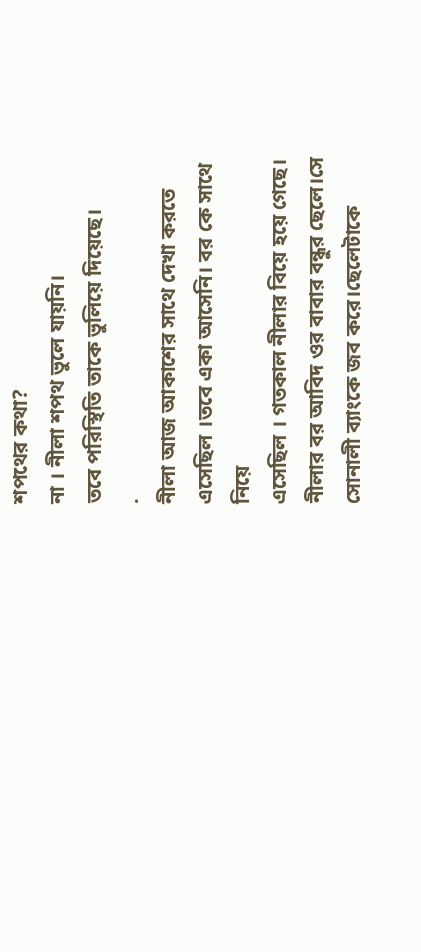শপথের কথা?
না । নীলা শপথ ভুলে যায়নি।
তবে পরিস্থিতি তাকে ভুলিয়ে দিয়েছে।
.
নীলা আজ আকাশের সাথে দেখা করতে
এসেছিল ।তবে একা আসেনি। বর কে সাথে
নিয়ে
এসেছিল । গতকাল নীলার বিয়ে হয়ে গেছে।
নীলার বর আবিদ ওর বাবার বন্ধুর ছেলে।সে
সোনালী ব্যাংকে জব করে।ছেলেটাকে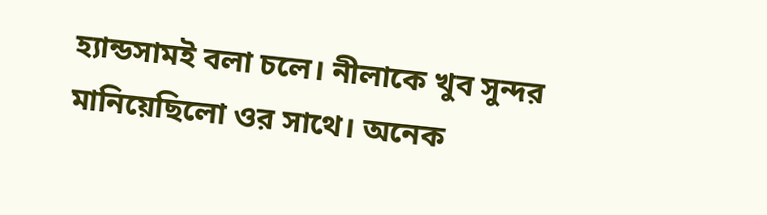হ্যান্ডসামই বলা চলে। নীলাকে খুব সুন্দর
মানিয়েছিলো ওর সাথে। অনেক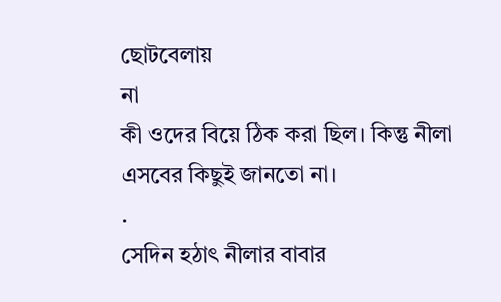ছোটবেলায়
না
কী ওদের বিয়ে ঠিক করা ছিল। কিন্তু নীলা
এসবের কিছুই জানতো না।
.
সেদিন হঠাৎ নীলার বাবার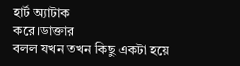হার্ট অ্যাটাক
করে।ডাক্তার
বলল যখন তখন কিছু একটা হয়ে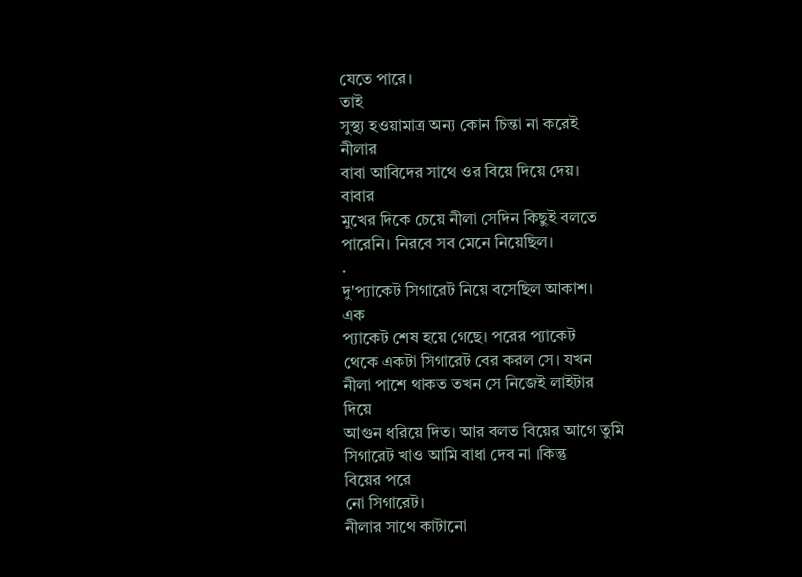যেতে পারে।
তাই
সুস্থ্য হওয়ামাত্র অন্য কোন চিন্তা না করেই
নীলার
বাবা আবিদের সাথে ওর বিয়ে দিয়ে দেয়।
বাবার
মুখের দিকে চেয়ে নীলা সেদিন কিছুই বলতে
পারেনি। নিরবে সব মেনে নিয়েছিল।
.
দু'প্যাকেট সিগারেট নিয়ে বসেছিল আকাশ।
এক
প্যাকেট শেষ হয়ে গেছে। পরের প্যাকেট
থেকে একটা সিগারেট বের করল সে। যখন
নীলা পাশে থাকত তখন সে নিজেই লাইটার
দিয়ে
আগুন ধরিয়ে দিত। আর বলত বিয়ের আগে তুমি
সিগারেট খাও আমি বাধা দেব না ।কিন্তু
বিয়ের পরে
নো সিগারেট।
নীলার সাথে কাটানো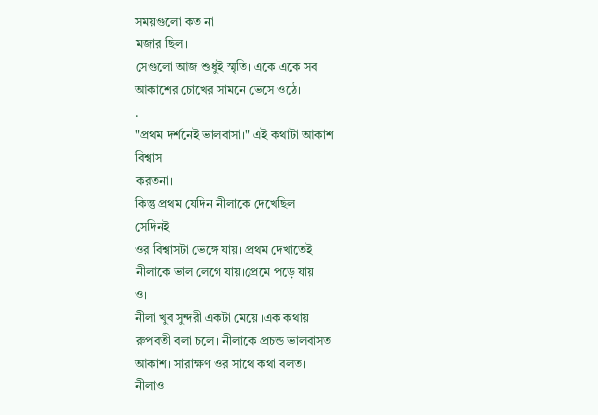সময়গুলো কত না
মজার ছিল।
সেগুলো আজ শুধুই স্মৃতি। একে একে সব
আকাশের চোখের সামনে ভেসে ওঠে।
.
"প্রথম দর্শনেই ভালবাসা।" এই কথাটা আকাশ
বিশ্বাস
করতনা।
কিন্তু প্রথম যেদিন নীলাকে দেখেছিল
সেদিনই
ওর বিশ্বাসটা ভেঙ্গে যায়। প্রথম দেখাতেই
নীলাকে ভাল লেগে যায়।প্রেমে পড়ে যায়
ও।
নীলা খুব সুন্দরী একটা মেয়ে ।এক কথায়
রুপবতী বলা চলে। নীলাকে প্রচন্ড ভালবাসত
আকাশ। সারাক্ষণ ওর সাথে কথা বলত।
নীলাও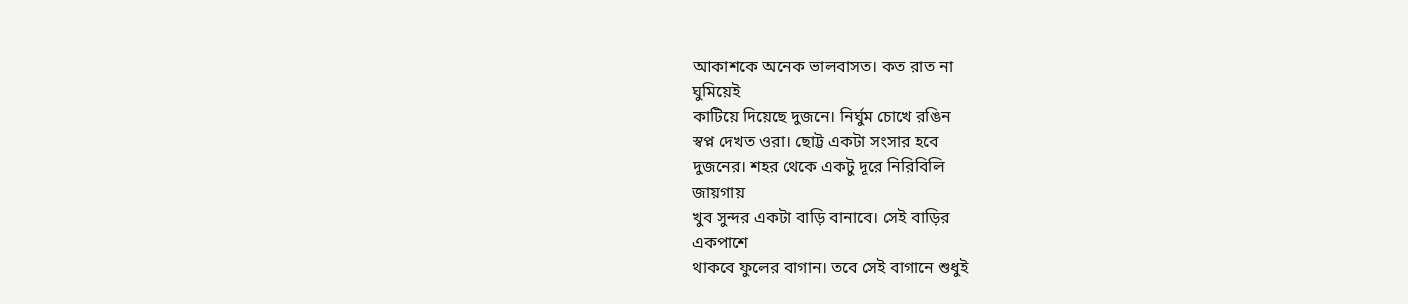আকাশকে অনেক ভালবাসত। কত রাত না
ঘুমিয়েই
কাটিয়ে দিয়েছে দুজনে। নির্ঘুম চোখে রঙিন
স্বপ্ন দেখত ওরা। ছোট্ট একটা সংসার হবে
দুজনের। শহর থেকে একটু দূরে নিরিবিলি
জায়গায়
খুব সুন্দর একটা বাড়ি বানাবে। সেই বাড়ির
একপাশে
থাকবে ফুলের বাগান। তবে সেই বাগানে শুধুই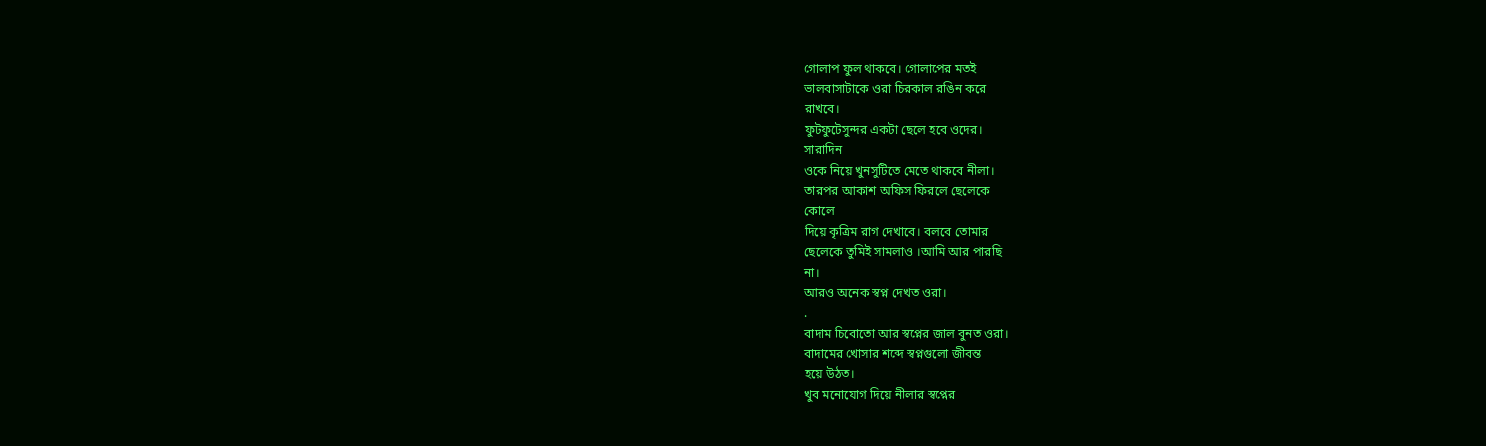গোলাপ ফুল থাকবে। গোলাপের মতই
ভালবাসাটাকে ওরা চিরকাল রঙিন করে
রাখবে।
ফুটফুটেসুন্দর একটা ছেলে হবে ওদের।
সারাদিন
ওকে নিয়ে খুনসুটিতে মেতে থাকবে নীলা।
তারপর আকাশ অফিস ফিরলে ছেলেকে
কোলে
দিয়ে কৃত্রিম রাগ দেখাবে। বলবে তোমার
ছেলেকে তুমিই সামলাও ।আমি আর পারছি
না।
আরও অনেক স্বপ্ন দেখত ওরা।
.
বাদাম চিবোতো আর স্বপ্নের জাল বুনত ওরা।
বাদামের খোসার শব্দে স্বপ্নগুলো জীবন্ত
হয়ে উঠত।
খুব মনোযোগ দিয়ে নীলার স্বপ্নের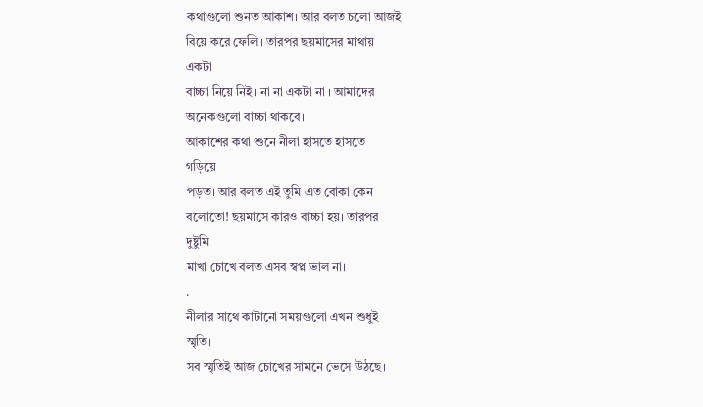কথাগুলো শুনত আকাশ। আর বলত চলো আজই
বিয়ে করে ফেলি। তারপর ছয়মাসের মাথায়
একটা
বাচ্চা নিয়ে নিই। না না একটা না । আমাদের
অনেকগুলো বাচ্চা থাকবে।
আকাশের কথা শুনে নীলা হাসতে হাসতে
গড়িয়ে
পড়ত। আর বলত এই তুমি এত বোকা কেন
বলোতো! ছয়মাসে কারও বাচ্চা হয়। তারপর
দুষ্টুমি
মাখা চোখে বলত এসব স্বপ্ন ভাল না।
.
নীলার সাথে কাটানো সময়গুলো এখন শুধুই
স্মৃতি।
সব স্মৃতিই আজ চোখের সামনে ভেসে উঠছে।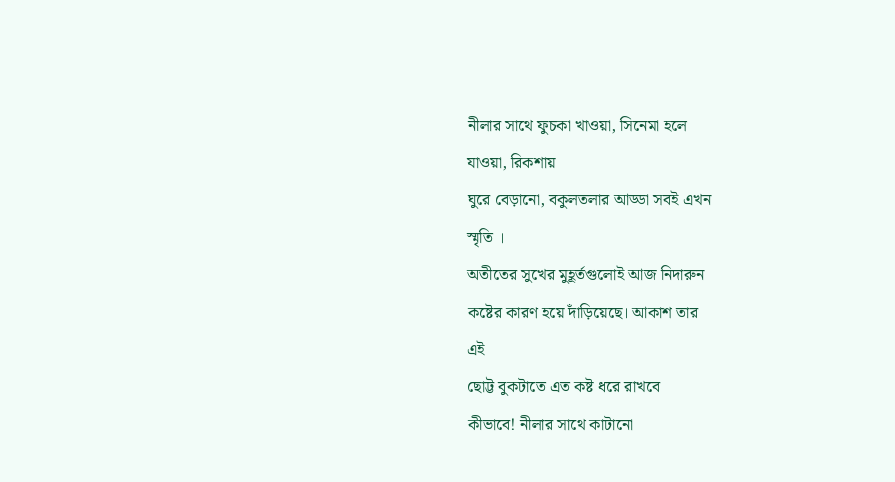নীলার সাথে ফুচকা খাওয়া, সিনেমা হলে
যাওয়া, রিকশায়
ঘুরে বেড়ানো, বকুলতলার আড্ডা সবই এখন
স্মৃতি ।
অতীতের সুখের মুহূর্তগুলোই আজ নিদারুন
কষ্টের কারণ হয়ে দাঁড়িয়েছে। আকাশ তার
এই
ছোট্ট বুকটাতে এত কষ্ট ধরে রাখবে
কীভাবে! নীলার সাথে কাটানো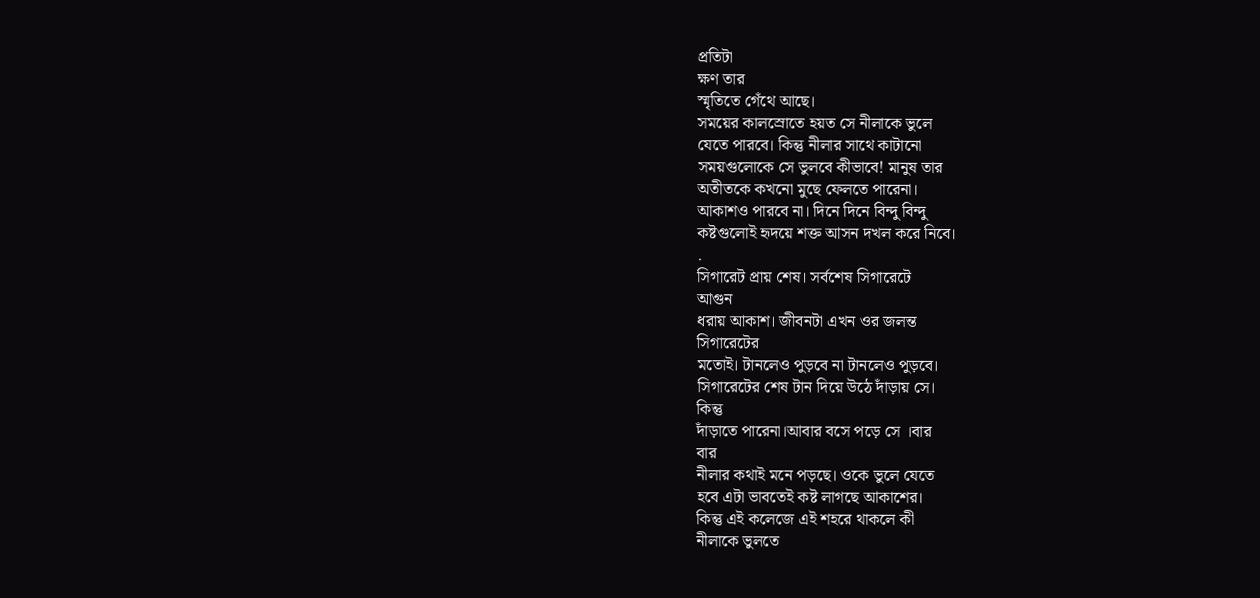প্রতিটা
ক্ষণ তার
স্মৃতিতে গেঁথে আছে।
সময়ের কালস্রোতে হয়ত সে নীলাকে ভুলে
যেতে পারবে। কিন্তু নীলার সাথে কাটানো
সময়গুলোকে সে ভুলবে কীভাবে! মানুষ তার
অতীতকে কখনো মুছে ফেলতে পারেনা।
আকাশও পারবে না। দিনে দিনে বিন্দু বিন্দু
কষ্টগুলোই হৃদয়ে শক্ত আসন দখল করে নিবে।
.
সিগারেট প্রায় শেষ। সর্বশেষ সিগারেটে
আগুন
ধরায় আকাশ। জীবনটা এখন ওর জলন্ত
সিগারেটের
মতোই। টানলেও পুড়বে না টানলেও পুড়বে।
সিগারেটের শেষ টান দিয়ে উঠে দাঁড়ায় সে।
কিন্তু
দাঁড়াতে পারেনা।আবার বসে পড়ে সে ।বার
বার
নীলার কথাই মনে পড়ছে। ওকে ভুলে যেতে
হবে এটা ভাবতেই কষ্ট লাগছে আকাশের।
কিন্তু এই কলেজে এই শহরে থাকলে কী
নীলাকে ভুলতে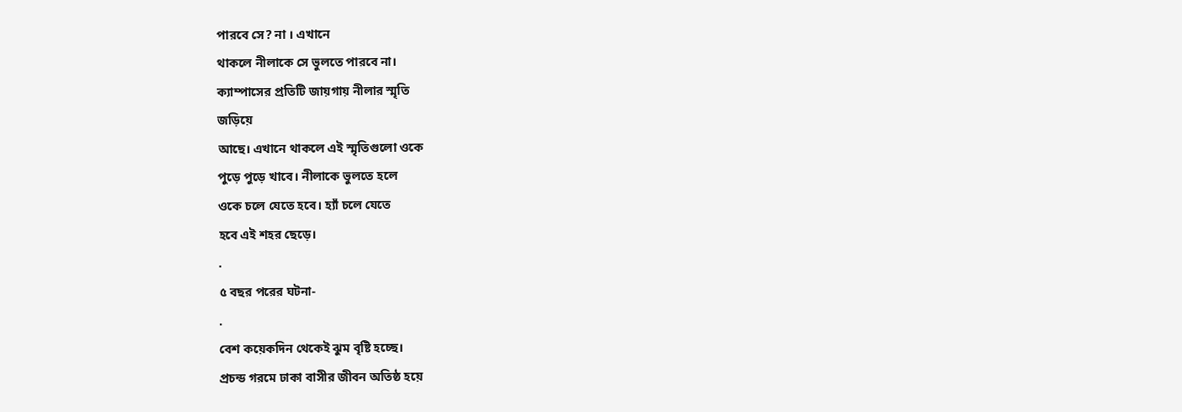পারবে সে? না । এখানে
থাকলে নীলাকে সে ভুলতে পারবে না।
ক্যাম্পাসের প্রতিটি জায়গায় নীলার স্মৃতি
জড়িয়ে
আছে। এখানে থাকলে এই স্মৃতিগুলো ওকে
পুড়ে পুড়ে খাবে। নীলাকে ভুলতে হলে
ওকে চলে যেতে হবে। হ্যাঁ চলে যেতে
হবে এই শহর ছেড়ে।
.
৫ বছর পরের ঘটনা-
.
বেশ কয়েকদিন থেকেই ঝুম বৃষ্টি হচ্ছে।
প্রচন্ড গরমে ঢাকা বাসীর জীবন অতিষ্ঠ হয়ে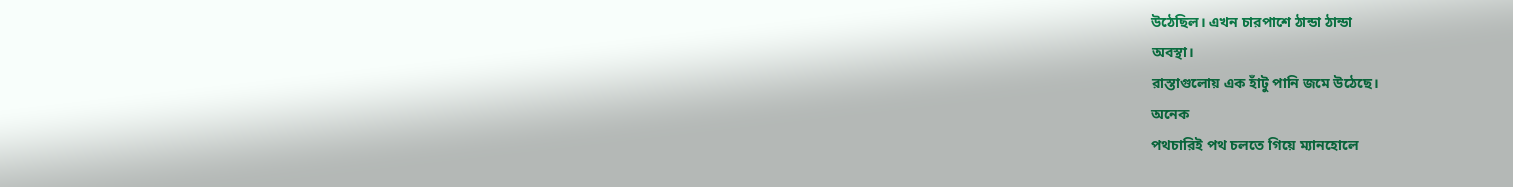উঠেছিল। এখন চারপাশে ঠান্ডা ঠান্ডা
অবস্থা।
রাস্তাগুলোয় এক হাঁটু পানি জমে উঠেছে।
অনেক
পথচারিই পথ চলতে গিয়ে ম্যানহোলে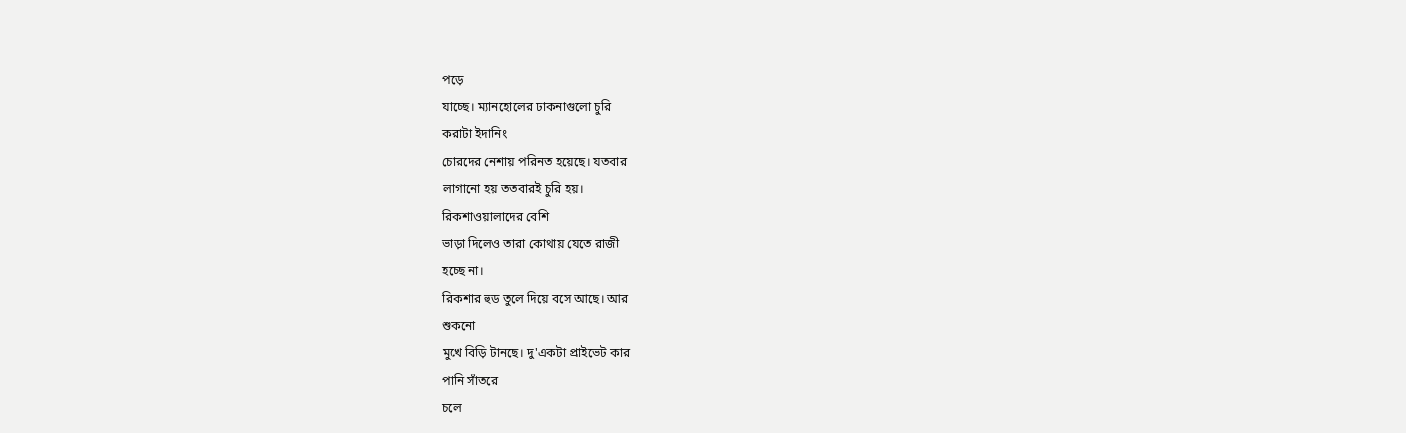পড়ে
যাচ্ছে। ম্যানহোলের ঢাকনাগুলো চুরি
করাটা ইদানিং
চোরদের নেশায় পরিনত হয়েছে। যতবার
লাগানো হয় ততবারই চুরি হয়।
রিকশাওয়ালাদের বেশি
ভাড়া দিলেও তারা কোথায় যেতে রাজী
হচ্ছে না।
রিকশার হুড তুলে দিয়ে বসে আছে। আর
শুকনো
মুখে বিড়ি টানছে। দু'একটা প্রাইভেট কার
পানি সাঁতরে
চলে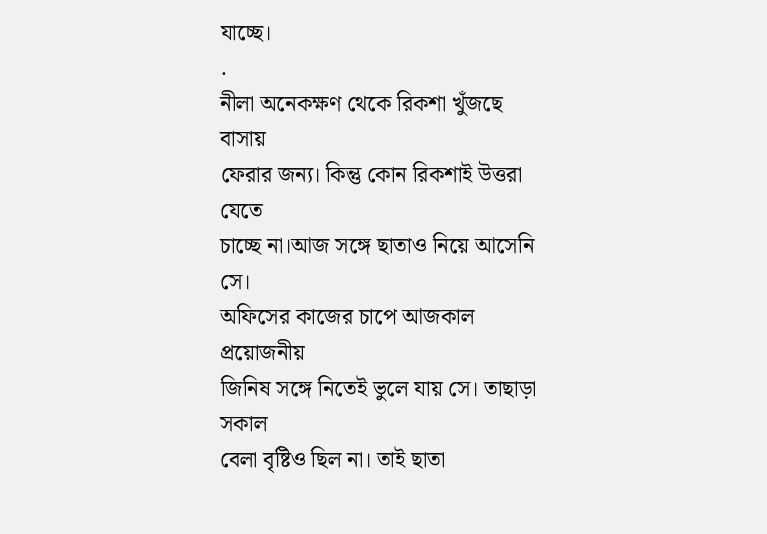যাচ্ছে।
.
নীলা অনেকক্ষণ থেকে রিকশা খুঁজছে
বাসায়
ফেরার জন্য। কিন্তু কোন রিকশাই উত্তরা
যেতে
চাচ্ছে না।আজ সঙ্গে ছাতাও নিয়ে আসেনি
সে।
অফিসের কাজের চাপে আজকাল
প্রয়োজনীয়
জিনিষ সঙ্গে নিতেই ভুলে যায় সে। তাছাড়া
সকাল
বেলা বৃষ্টিও ছিল না। তাই ছাতা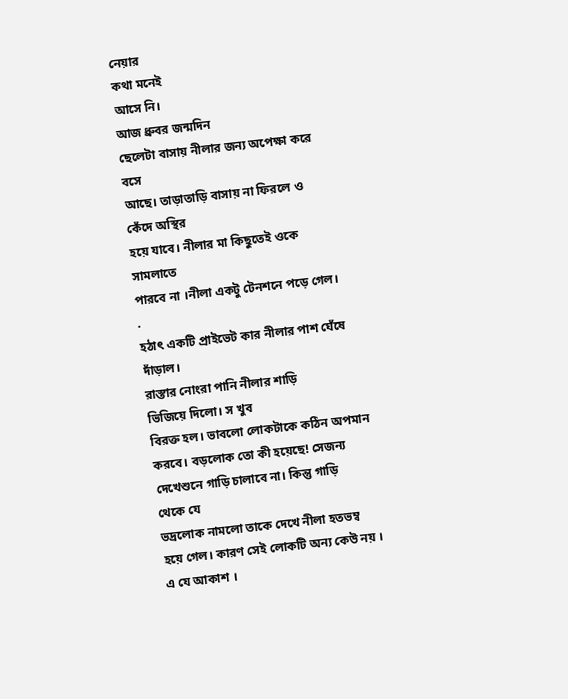নেয়ার
কথা মনেই
আসে নি।
আজ ধ্রুবর জন্মদিন
ছেলেটা বাসায় নীলার জন্য অপেক্ষা করে
বসে
আছে। তাড়াতাড়ি বাসায় না ফিরলে ও
কেঁদে অস্থির
হয়ে যাবে। নীলার মা কিছুতেই ওকে
সামলাতে
পারবে না ।নীলা একটু টেনশনে পড়ে গেল।
.
হঠাৎ একটি প্রাইভেট কার নীলার পাশ ঘেঁষে
দাঁড়াল।
রাস্তার নোংরা পানি নীলার শাড়ি
ভিজিয়ে দিলো। স খুব
বিরক্ত হল। ভাবলো লোকটাকে কঠিন অপমান
করবে। বড়লোক তো কী হয়েছে! সেজন্য
দেখেশুনে গাড়ি চালাবে না। কিন্তু গাড়ি
থেকে যে
ভদ্রলোক নামলো তাকে দেখে নীলা হতভম্ব
হয়ে গেল। কারণ সেই লোকটি অন্য কেউ নয় ।
এ যে আকাশ ।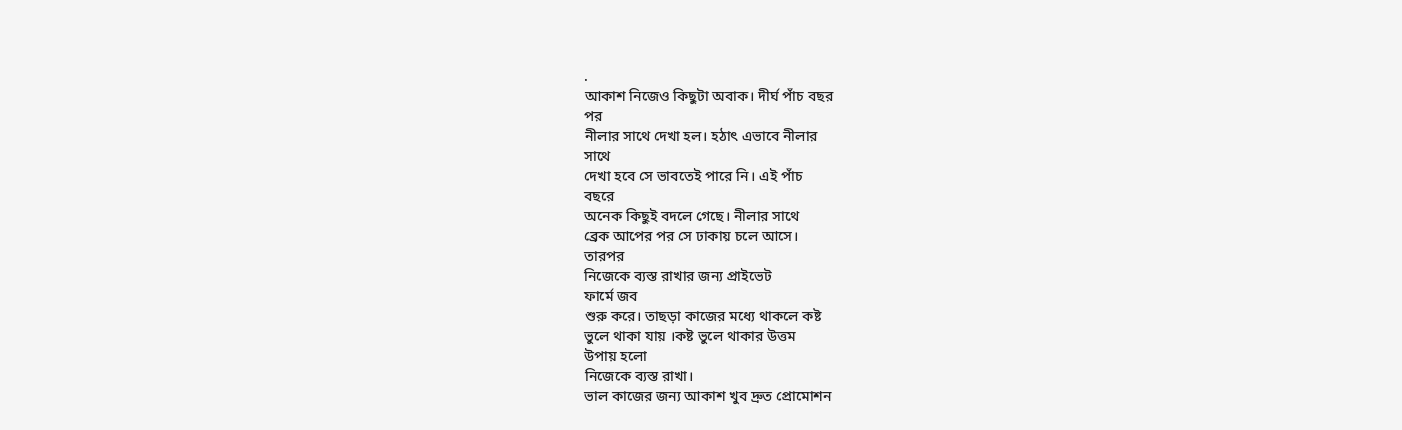.
আকাশ নিজেও কিছুটা অবাক। দীর্ঘ পাঁচ বছর
পর
নীলার সাথে দেখা হল। হঠাৎ এভাবে নীলার
সাথে
দেখা হবে সে ভাবতেই পারে নি। এই পাঁচ
বছরে
অনেক কিছুই বদলে গেছে। নীলার সাথে
ব্রেক আপের পর সে ঢাকায় চলে আসে।
তারপর
নিজেকে ব্যস্ত রাখার জন্য প্রাইভেট
ফার্মে জব
শুরু করে। তাছড়া কাজের মধ্যে থাকলে কষ্ট
ভুলে থাকা যায় ।কষ্ট ভুলে থাকার উত্তম
উপায় হলো
নিজেকে ব্যস্ত রাখা।
ভাল কাজের জন্য আকাশ খুব দ্রুত প্রোমোশন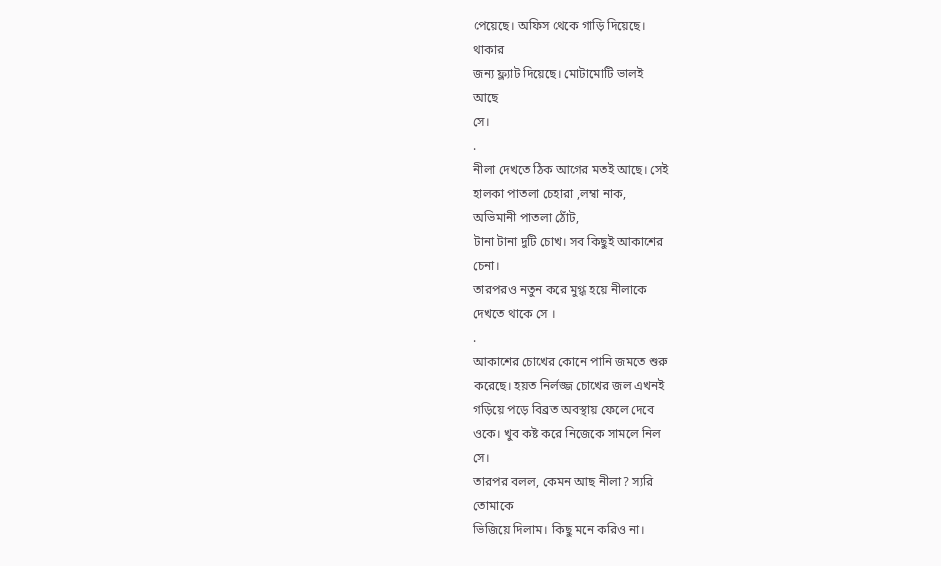পেয়েছে। অফিস থেকে গাড়ি দিয়েছে।
থাকার
জন্য ফ্ল্যাট দিয়েছে। মোটামোটি ভালই
আছে
সে।
.
নীলা দেখতে ঠিক আগের মতই আছে। সেই
হালকা পাতলা চেহারা ,লম্বা নাক,
অভিমানী পাতলা ঠোঁট,
টানা টানা দুটি চোখ। সব কিছুই আকাশের
চেনা।
তারপরও নতুন করে মুগ্ধ হয়ে নীলাকে
দেখতে থাকে সে ।
.
আকাশের চোখের কোনে পানি জমতে শুরু
করেছে। হয়ত নির্লজ্জ চোখের জল এখনই
গড়িয়ে পড়ে বিব্রত অবস্থায় ফেলে দেবে
ওকে। খুব কষ্ট করে নিজেকে সামলে নিল
সে।
তারপর বলল, কেমন আছ নীলা? স্যরি
তোমাকে
ভিজিয়ে দিলাম। কিছু মনে করিও না।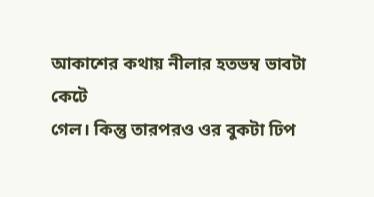আকাশের কথায় নীলার হতভম্ব ভাবটা কেটে
গেল। কিন্তু তারপরও ওর বুকটা ঢিপ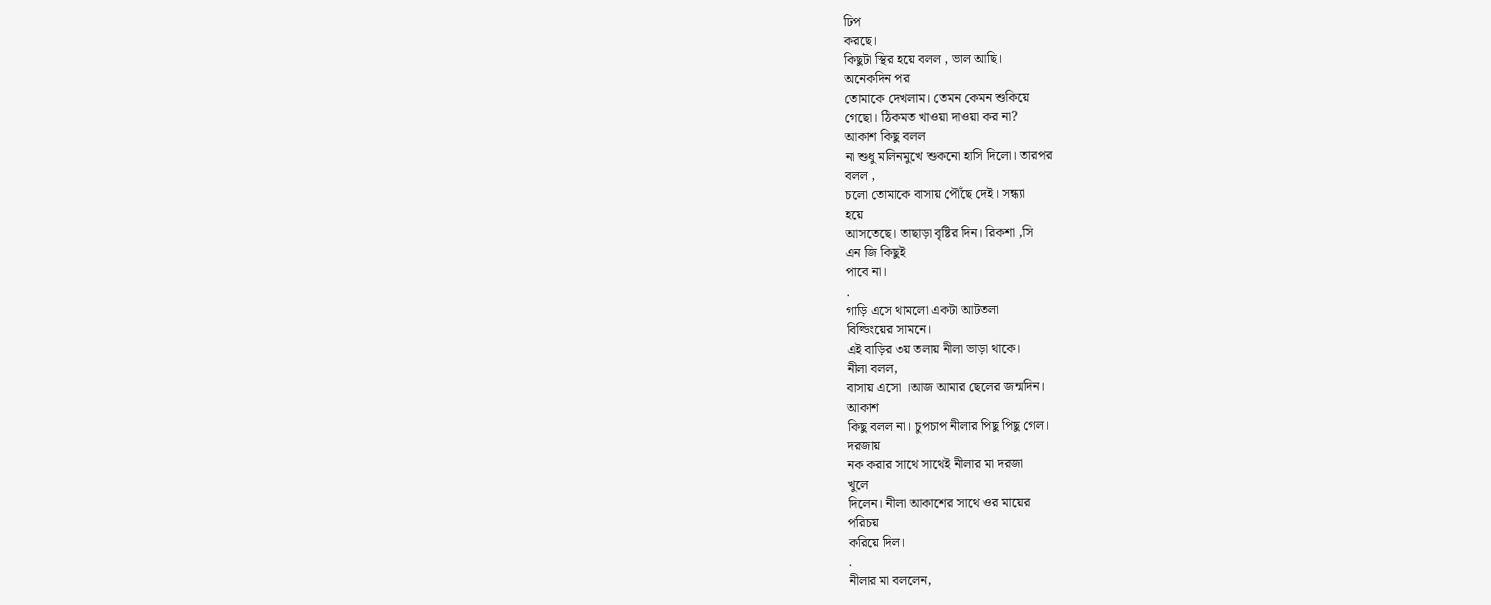ঢিপ
করছে।
কিছুটা স্থির হয়ে বলল , ভাল আছি।
অনেকদিন পর
তোমাকে দেখলাম। তেমন কেমন শুকিয়ে
গেছো। ঠিকমত খাওয়া দাওয়া কর না?
আকাশ কিছু বলল
না শুধু মলিনমুখে শুকনো হাসি দিলো। তারপর
বলল ,
চলো তোমাকে বাসায় পৌঁছে দেই। সন্ধ্যা
হয়ে
আসতেছে। তাছাড়া বৃষ্টির দিন। রিকশা ,সি
এন জি কিছুই
পাবে না।
.
গাড়ি এসে থামলো একটা আটতলা
বিল্ডিংয়ের সামনে।
এই বাড়ির ৩য় তলায় নীলা ভাড়া থাকে।
নীলা বলল,
বাসায় এসো ।আজ আমার ছেলের জন্মদিন।
আকাশ
কিছু বলল না। চুপচাপ নীলার পিছু পিছু গেল।
দরজায়
নক করার সাথে সাথেই নীলার মা দরজা
খুলে
দিলেন। নীলা আকাশের সাথে ওর মায়ের
পরিচয়
করিয়ে দিল।
.
নীলার মা বললেন,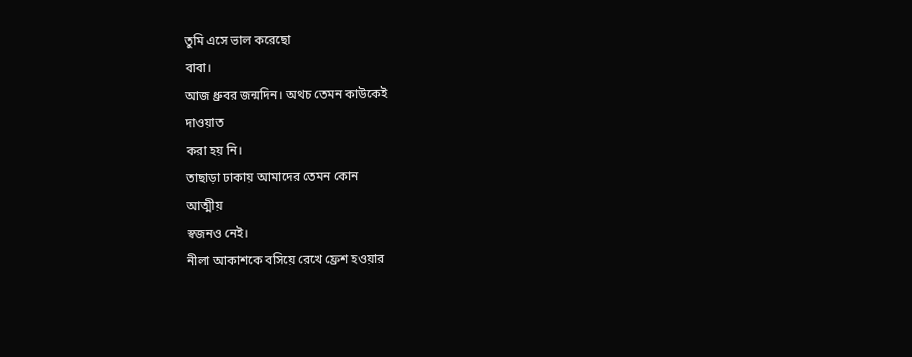তুমি এসে ভাল করেছো
বাবা।
আজ ধ্রুবর জন্মদিন। অথচ তেমন কাউকেই
দাওয়াত
করা হয় নি।
তাছাড়া ঢাকায় আমাদের তেমন কোন
আত্মীয়
স্বজনও নেই।
নীলা আকাশকে বসিয়ে রেখে ফ্রেশ হওয়ার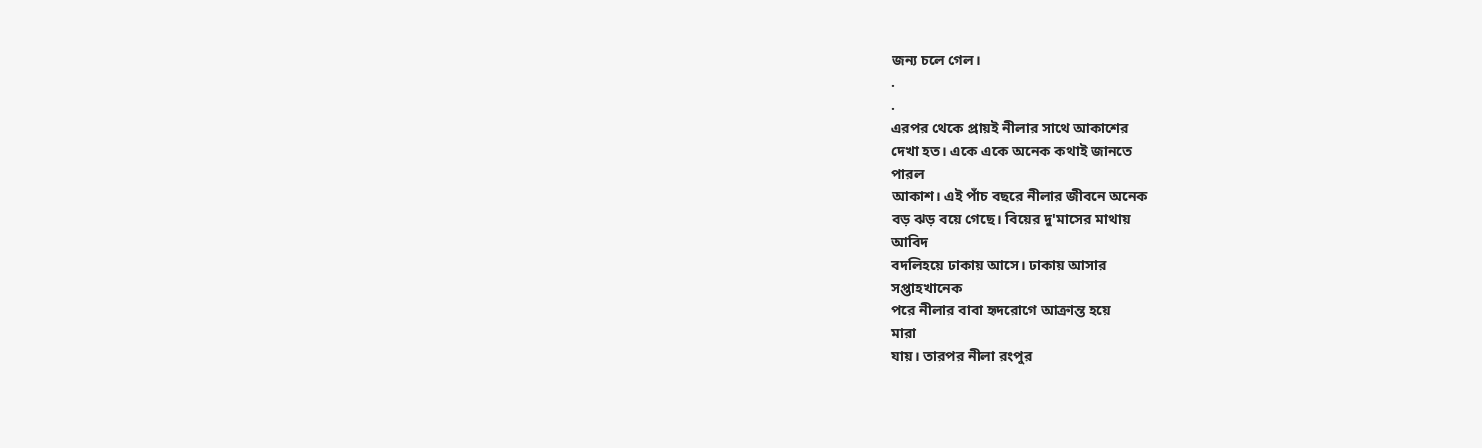জন্য চলে গেল।
.
.
এরপর থেকে প্রায়ই নীলার সাথে আকাশের
দেখা হত। একে একে অনেক কথাই জানতে
পারল
আকাশ। এই পাঁচ বছরে নীলার জীবনে অনেক
বড় ঝড় বয়ে গেছে। বিয়ের দু'মাসের মাথায়
আবিদ
বদলিহয়ে ঢাকায় আসে। ঢাকায় আসার
সপ্তাহখানেক
পরে নীলার বাবা হৃদরোগে আক্রান্ত হয়ে
মারা
যায়। তারপর নীলা রংপুর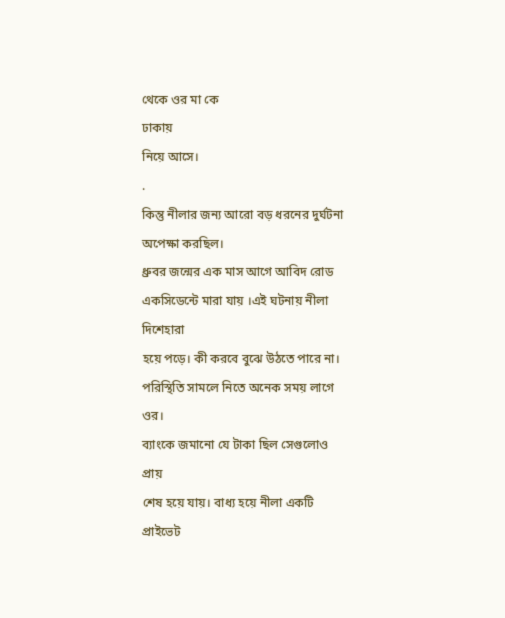থেকে ওর মা কে
ঢাকায়
নিয়ে আসে।
.
কিন্তু নীলার জন্য আরো বড় ধরনের দুর্ঘটনা
অপেক্ষা করছিল।
ধ্রুবর জন্মের এক মাস আগে আবিদ রোড
একসিডেন্টে মারা যায় ।এই ঘটনায় নীলা
দিশেহারা
হয়ে পড়ে। কী করবে বুঝে উঠতে পারে না।
পরিস্থিতি সামলে নিতে অনেক সময় লাগে
ওর।
ব্যাংকে জমানো যে টাকা ছিল সেগুলোও
প্রায়
শেষ হয়ে যায়। বাধ্য হয়ে নীলা একটি
প্রাইভেট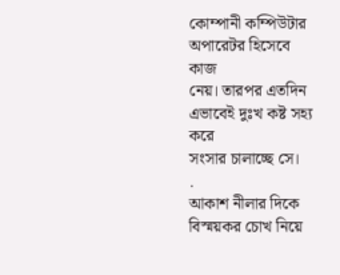কোম্পানী কম্পিউটার অপারেটর হিসেবে
কাজ
নেয়। তারপর এতদিন এভাবেই দুঃখ কষ্ট সহ্য
করে
সংসার চালাচ্ছে সে।
.
আকাশ নীলার দিকে বিস্ময়কর চোখ নিয়ে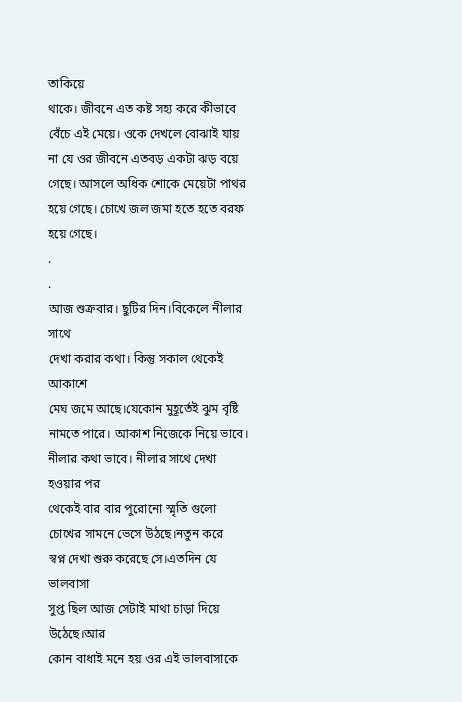তাকিয়ে
থাকে। জীবনে এত কষ্ট সহ্য করে কীভাবে
বেঁচে এই মেয়ে। ওকে দেখলে বোঝাই যায়
না যে ওর জীবনে এতবড় একটা ঝড় বয়ে
গেছে। আসলে অধিক শোকে মেয়েটা পাথর
হয়ে গেছে। চোখে জল জমা হতে হতে বরফ
হয়ে গেছে।
.
.
আজ শুক্রবার। ছুটির দিন।বিকেলে নীলার
সাথে
দেখা করার কথা। কিন্তু সকাল থেকেই
আকাশে
মেঘ জমে আছে।যেকোন মুহূর্তেই ঝুম বৃষ্টি
নামতে পারে। আকাশ নিজেকে নিয়ে ভাবে।
নীলার কথা ভাবে। নীলার সাথে দেখা
হওয়ার পর
থেকেই বার বার পুরোনো স্মৃতি গুলো
চোখের সামনে ভেসে উঠছে।নতুন করে
স্বপ্ন দেখা শুরু করেছে সে।এতদিন যে
ভালবাসা
সুপ্ত ছিল আজ সেটাই মাথা চাড়া দিয়ে
উঠেছে।আর
কোন বাধাই মনে হয় ওর এই ভালবাসাকে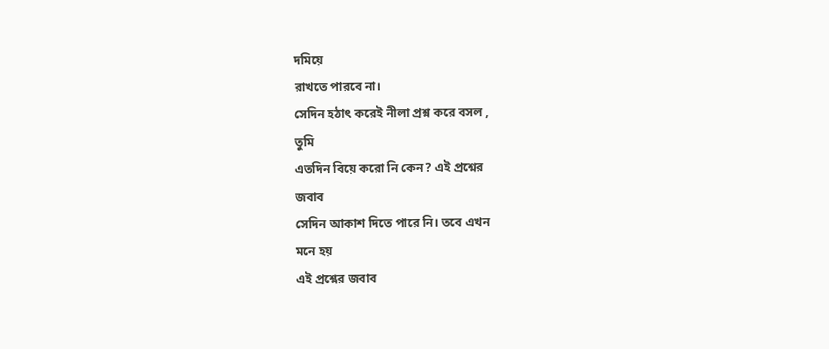দমিয়ে
রাখতে পারবে না।
সেদিন হঠাৎ করেই নীলা প্রশ্ন করে বসল ,
তুমি
এতদিন বিয়ে করো নি কেন? এই প্রশ্নের
জবাব
সেদিন আকাশ দিতে পারে নি। তবে এখন
মনে হয়
এই প্রশ্নের জবাব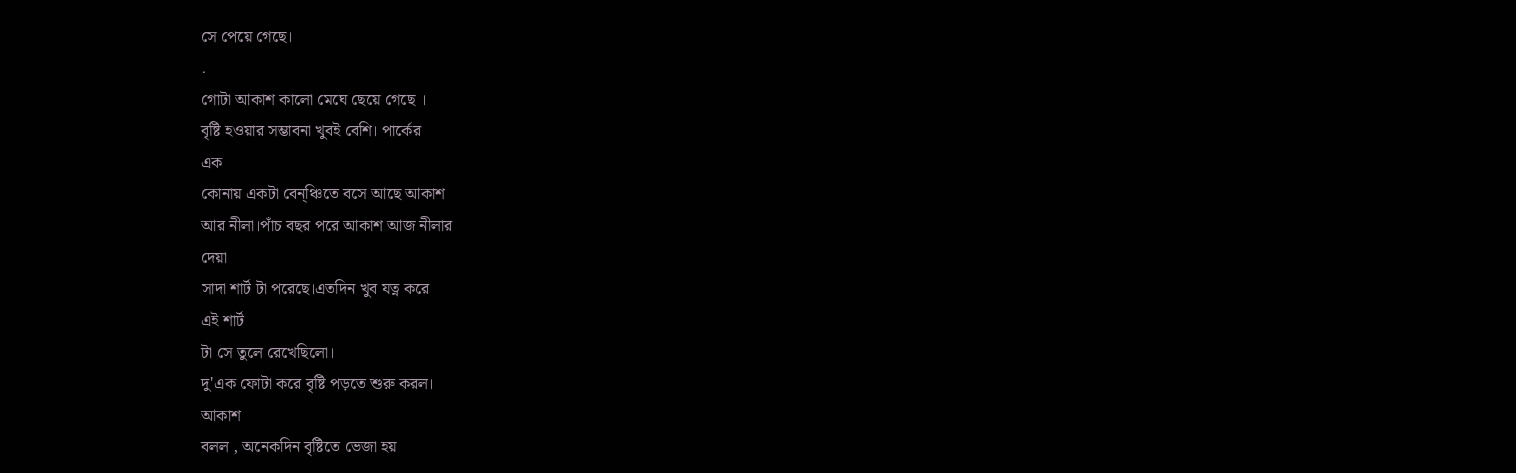সে পেয়ে গেছে।
.
গোটা আকাশ কালো মেঘে ছেয়ে গেছে ।
বৃষ্টি হওয়ার সম্ভাবনা খুবই বেশি। পার্কের
এক
কোনায় একটা বেন্ঞ্চিতে বসে আছে আকাশ
আর নীলা।পাঁচ বছর পরে আকাশ আজ নীলার
দেয়া
সাদা শার্ট টা পরেছে।এতদিন খুব যত্ন করে
এই শার্ট
টা সে তুলে রেখেছিলো।
দু'এক ফোটা করে বৃষ্টি পড়তে শুরু করল।
আকাশ
বলল , অনেকদিন বৃষ্টিতে ভেজা হয়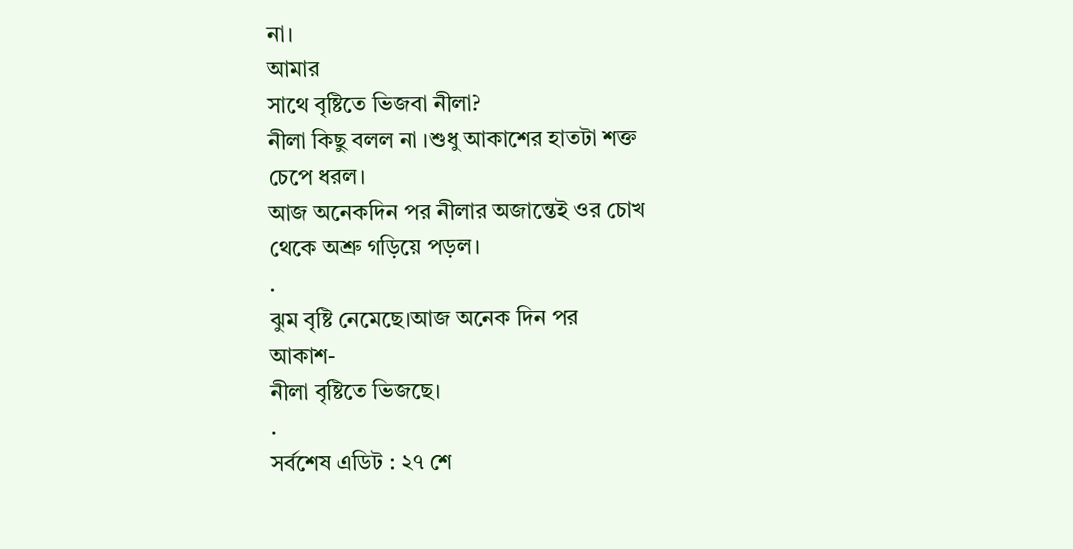না।
আমার
সাথে বৃষ্টিতে ভিজবা নীলা?
নীলা কিছু বলল না ।শুধু আকাশের হাতটা শক্ত
চেপে ধরল।
আজ অনেকদিন পর নীলার অজান্তেই ওর চোখ
থেকে অশ্রু গড়িয়ে পড়ল।
.
ঝুম বৃষ্টি নেমেছে।আজ অনেক দিন পর
আকাশ-
নীলা বৃষ্টিতে ভিজছে।
.
সর্বশেষ এডিট : ২৭ শে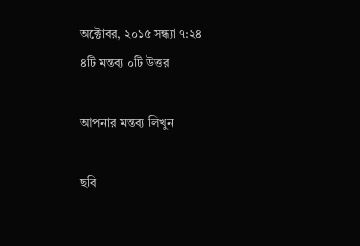অক্টোবর, ২০১৫ সন্ধ্যা ৭:২৪
৪টি মন্তব্য ০টি উত্তর

আপনার মন্তব্য লিখুন

ছবি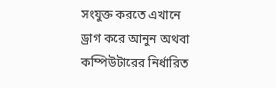সংযুক্ত করতে এখানে ড্রাগ করে আনুন অথবা কম্পিউটারের নির্ধারিত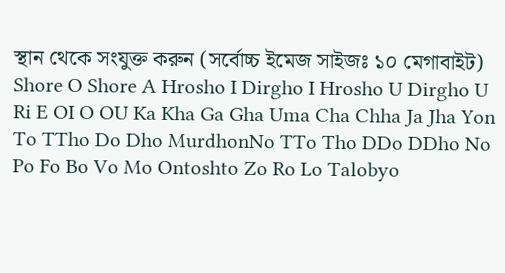স্থান থেকে সংযুক্ত করুন (সর্বোচ্চ ইমেজ সাইজঃ ১০ মেগাবাইট)
Shore O Shore A Hrosho I Dirgho I Hrosho U Dirgho U Ri E OI O OU Ka Kha Ga Gha Uma Cha Chha Ja Jha Yon To TTho Do Dho MurdhonNo TTo Tho DDo DDho No Po Fo Bo Vo Mo Ontoshto Zo Ro Lo Talobyo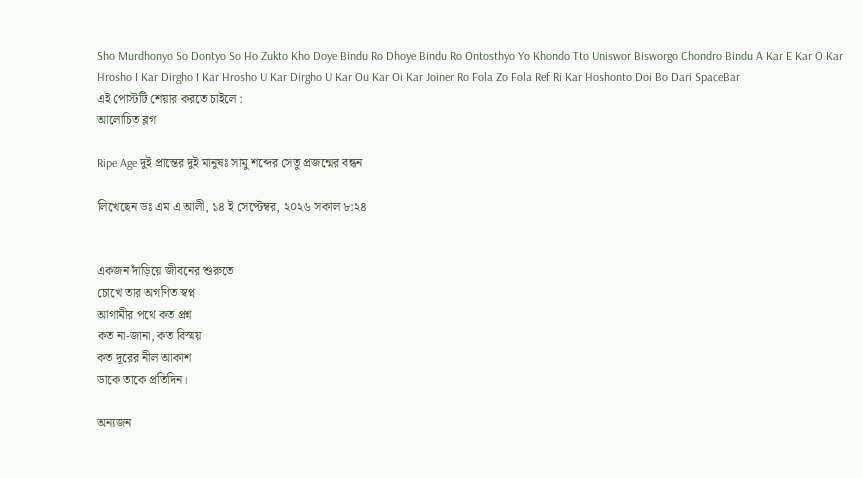Sho Murdhonyo So Dontyo So Ho Zukto Kho Doye Bindu Ro Dhoye Bindu Ro Ontosthyo Yo Khondo Tto Uniswor Bisworgo Chondro Bindu A Kar E Kar O Kar Hrosho I Kar Dirgho I Kar Hrosho U Kar Dirgho U Kar Ou Kar Oi Kar Joiner Ro Fola Zo Fola Ref Ri Kar Hoshonto Doi Bo Dari SpaceBar
এই পোস্টটি শেয়ার করতে চাইলে :
আলোচিত ব্লগ

Ripe Age দুই প্রান্তের দুই মানুষঃ সামু শব্দের সেতু প্রজন্মের বন্ধন

লিখেছেন ডঃ এম এ আলী, ১৪ ই সেপ্টেম্বর, ২০২৬ সকাল ৮:২৪


একজন দাঁড়িয়ে জীবনের শুরুতে
চোখে তার অগণিত স্বপ্ন
আগামীর পথে কত প্রশ্ন
কত না-জানা, কত বিস্ময়
কত দূরের নীল আকাশ
ডাকে তাকে প্রতিদিন।

অন্যজন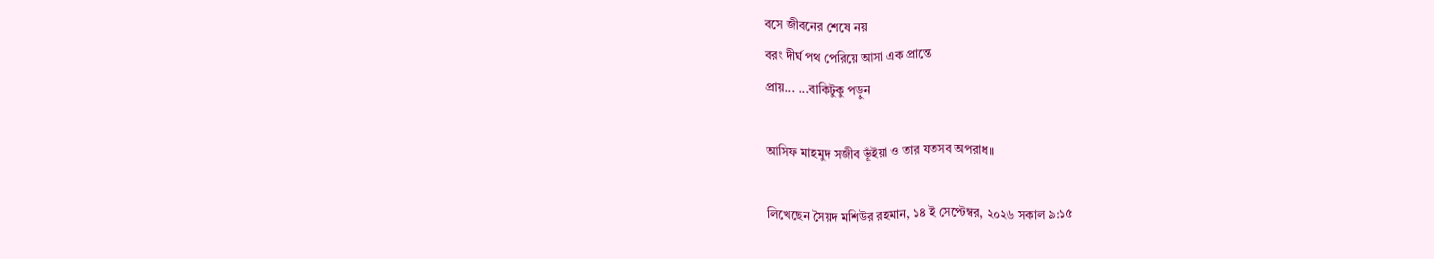বসে জীবনের শেষে নয়
বরং দীর্ঘ পথ পেরিয়ে আসা এক প্রান্তে
প্রায়... ...বাকিটুকু পড়ুন

আসিফ মাহমুদ সজীব ভূঁইয়া ও তার যতসব অপরাধ।।

লিখেছেন সৈয়দ মশিউর রহমান, ১৪ ই সেপ্টেম্বর, ২০২৬ সকাল ৯:১৫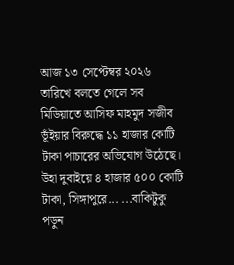আজ ১৩ সেপ্টেম্বর ২০২৬ তারিখে বলতে গেলে সব মিডিয়াতে আসিফ মাহমুদ সজীব ভূঁইয়ার বিরুদ্ধে ১১ হাজার কোটি টাকা পাচারের অভিযোগ উঠেছে। উহা দুবাইয়ে ৪ হাজার ৫০০ কোটি টাকা, সিঙ্গাপুরে... ...বাকিটুকু পড়ুন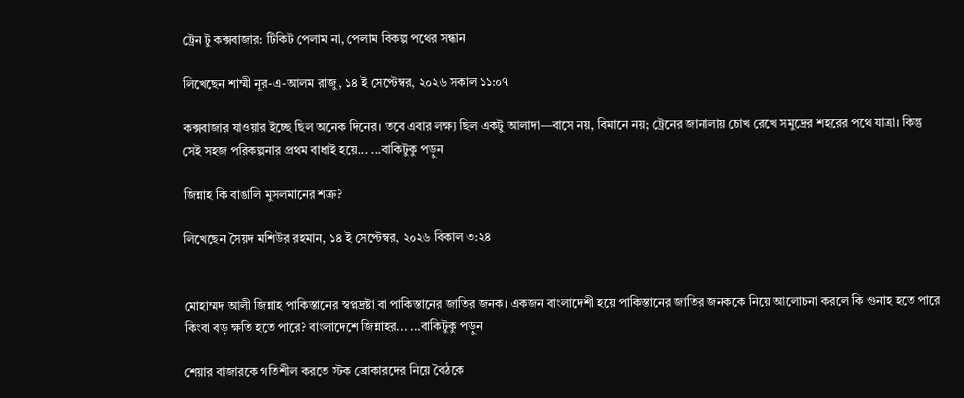ট্রেন টু কক্সবাজার: টিকিট পেলাম না, পেলাম বিকল্প পথের সন্ধান

লিখেছেন শাম্মী নূর-এ-আলম রাজু, ১৪ ই সেপ্টেম্বর, ২০২৬ সকাল ১১:০৭

কক্সবাজার যাওয়ার ইচ্ছে ছিল অনেক দিনের। তবে এবার লক্ষ্য ছিল একটু আলাদা—বাসে নয়, বিমানে নয়; ট্রেনের জানালায় চোখ রেখে সমুদ্রের শহরের পথে যাত্রা। কিন্তু সেই সহজ পরিকল্পনার প্রথম বাধাই হয়ে... ...বাকিটুকু পড়ুন

জিন্নাহ কি বাঙালি মুসলমানের শত্রু?

লিখেছেন সৈয়দ মশিউর রহমান, ১৪ ই সেপ্টেম্বর, ২০২৬ বিকাল ৩:২৪


মোহাম্মদ আলী জিন্নাহ পাকিস্তানের স্বপ্নদ্রষ্টা বা পাকিস্তানের জাতির জনক। একজন বাংলাদেশী হয়ে পাকিস্তানের জাতির জনককে নিয়ে আলোচনা করলে কি গুনাহ হতে পারে কিংবা বড় ক্ষতি হতে পারে? বাংলাদেশে জিন্নাহর... ...বাকিটুকু পড়ুন

শেয়ার বাজারকে গতিশীল করতে স্টক ব্রোকারদের নিয়ে বৈঠকে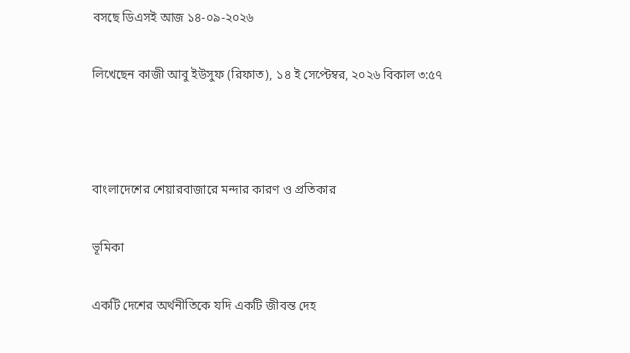বসছে ডিএসই আজ ১৪-০৯-২০২৬

লিখেছেন কাজী আবু ইউসুফ (রিফাত), ১৪ ই সেপ্টেম্বর, ২০২৬ বিকাল ৩:৫৭



বাংলাদেশের শেয়ারবাজারে মন্দার কারণ ও প্রতিকার

ভূমিকা

একটি দেশের অর্থনীতিকে যদি একটি জীবন্ত দেহ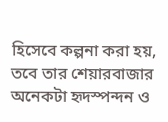হিসেবে কল্পনা করা হয়, তবে তার শেয়ারবাজার অনেকটা হৃদস্পন্দন ও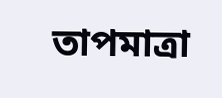তাপমাত্রা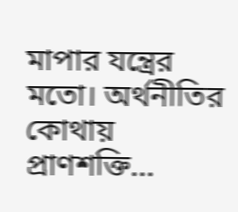মাপার যন্ত্রের মতো। অর্থনীতির কোথায় প্রাণশক্তি...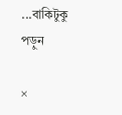...বাকিটুকু পড়ুন

×